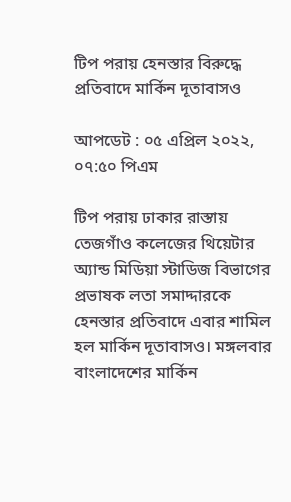টিপ পরায় হেনস্তার বিরুদ্ধে প্রতিবাদে মার্কিন দূতাবাসও

আপডেট : ০৫ এপ্রিল ২০২২, ০৭:৫০ পিএম

টিপ পরায় ঢাকার রাস্তায় তেজগাঁও কলেজের থিয়েটার অ্যান্ড মিডিয়া স্টাডিজ বিভাগের প্রভাষক লতা সমাদ্দারকে হেনস্তার প্রতিবাদে এবার শামিল হল মার্কিন দূতাবাসও। মঙ্গলবার বাংলাদেশের মার্কিন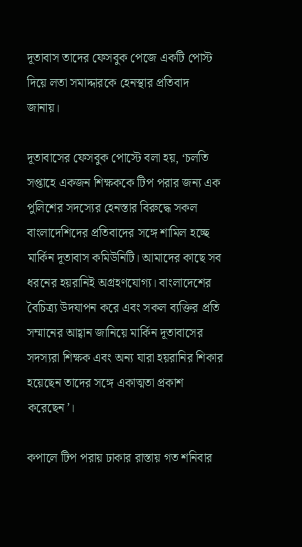দূতাবাস তাদের ফেসবুক পেজে একটি পোস্ট দিয়ে লতা সমাদ্দারকে হেনস্থার প্রতিবাদ জানায়।

দূতাবাসের ফেসবুক পোস্টে বলা হয়, ‘চলতি সপ্তাহে একজন শিক্ষককে টিপ পরার জন্য এক পুলিশের সদস্যের হেনস্তার বিরুদ্ধে সকল বাংলাদেশিদের প্রতিবাদের সঙ্গে শামিল হচ্ছে মার্কিন দূতাবাস কমিউনিটি। আমাদের কাছে সব ধরনের হয়রানিই অগ্রহণযোগ্য। বাংলাদেশের বৈচিত্র্য উদযাপন করে এবং সকল ব্যক্তির প্রতি সম্মানের আহ্বান জানিয়ে মার্কিন দূতাবাসের সদস্যরা শিক্ষক এবং অন্য যারা হয়রানির শিকার হয়েছেন তাদের সঙ্গে একাত্মতা প্রকাশ করেছেন’।

কপালে টিপ পরায় ঢাকার রাস্তায় গত শনিবার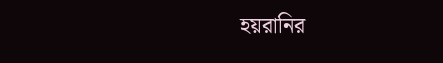হয়রানির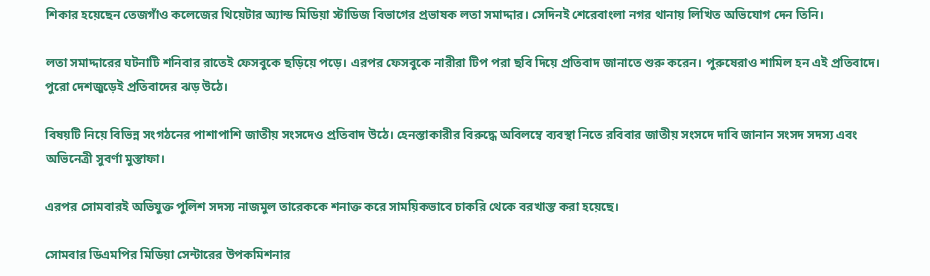শিকার হয়েছেন তেজগাঁও কলেজের থিয়েটার অ্যান্ড মিডিয়া স্টাডিজ বিভাগের প্রভাষক লতা সমাদ্দার। সেদিনই শেরেবাংলা নগর থানায় লিখিত অভিযোগ দেন তিনি।

লতা সমাদ্দারের ঘটনাটি শনিবার রাতেই ফেসবুকে ছড়িয়ে পড়ে। এরপর ফেসবুকে নারীরা টিপ পরা ছবি দিয়ে প্রতিবাদ জানাতে শুরু করেন। পুরুষেরাও শামিল হন এই প্রতিবাদে। পুরো দেশজুড়েই প্রতিবাদের ঝড় উঠে।

বিষয়টি নিয়ে বিভিন্ন সংগঠনের পাশাপাশি জাতীয় সংসদেও প্রতিবাদ উঠে। হেনস্তাকারীর বিরুদ্ধে অবিলম্বে ব্যবস্থা নিতে রবিবার জাতীয় সংসদে দাবি জানান সংসদ সদস্য এবং অভিনেত্রী সুবর্ণা মুস্তাফা।

এরপর সোমবারই অভিযুক্ত পুলিশ সদস্য নাজমুল তারেককে শনাক্ত করে সাময়িকভাবে চাকরি থেকে বরখাস্ত করা হয়েছে।

সোমবার ডিএমপির মিডিয়া সেন্টারের উপকমিশনার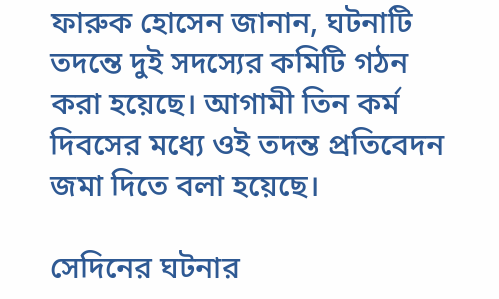ফারুক হোসেন জানান, ঘটনাটি তদন্তে দুই সদস্যের কমিটি গঠন করা হয়েছে। আগামী তিন কর্ম দিবসের মধ্যে ওই তদন্ত প্রতিবেদন জমা দিতে বলা হয়েছে।

সেদিনের ঘটনার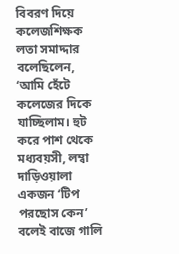বিবরণ দিয়ে কলেজশিক্ষক লতা সমাদ্দার বলেছিলেন, ‘আমি হেঁটে কলেজের দিকে যাচ্ছিলাম। হুট করে পাশ থেকে মধ্যবয়সী, লম্বা দাড়িওয়ালা একজন ‘টিপ পরছোস কেন’ বলেই বাজে গালি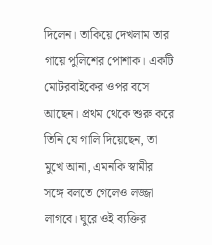দিলেন। তাকিয়ে দেখলাম তার গায়ে পুলিশের পোশাক। একটি মোটরবাইকের ওপর বসে আছেন। প্রথম থেকে শুরু করে তিনি যে গালি দিয়েছেন, তা মুখে আনা, এমনকি স্বামীর সঙ্গে বলতে গেলেও লজ্জা লাগবে। ঘুরে ওই ব্যক্তির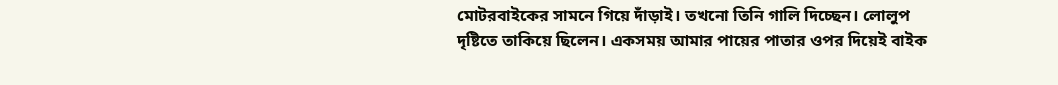মোটরবাইকের সামনে গিয়ে দাঁড়াই। তখনো তিনি গালি দিচ্ছেন। লোলুপ দৃষ্টিতে তাকিয়ে ছিলেন। একসময় আমার পায়ের পাতার ওপর দিয়েই বাইক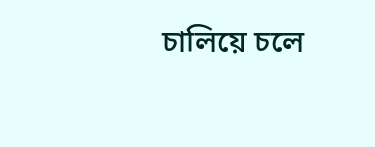চালিয়ে চলে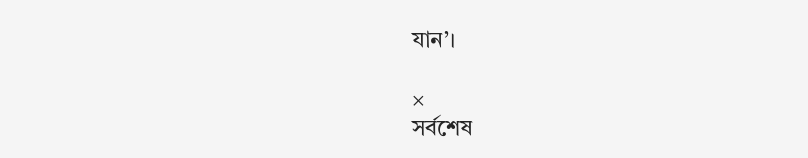যান’।

×
সর্বশেষ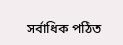সর্বাধিক পঠিত